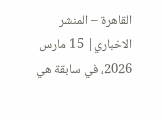القاهرة – المنشر الاخباري| 15 مارس 2026، في سابقة هي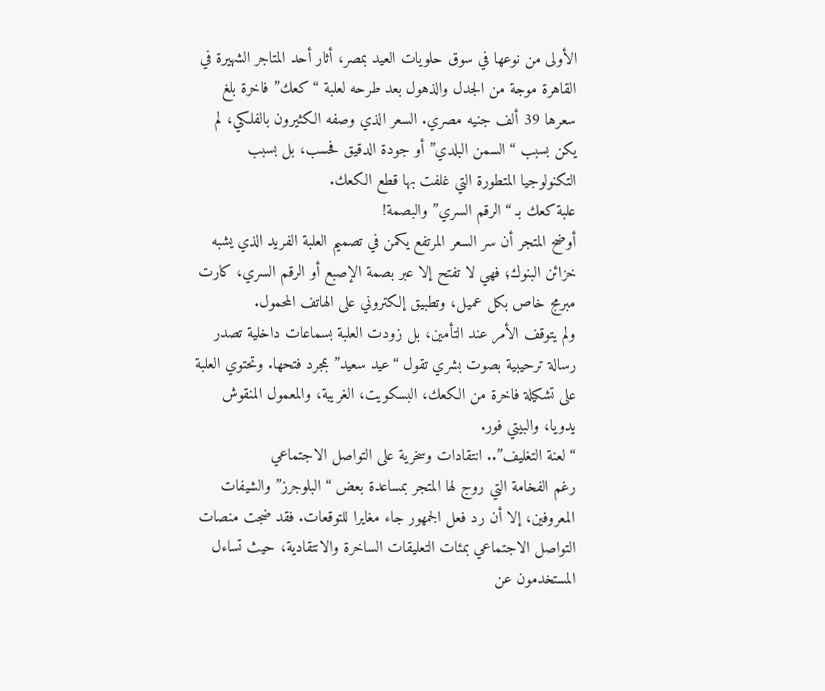الأولى من نوعها في سوق حلويات العيد بمصر، أثار أحد المتاجر الشهيرة في القاهرة موجة من الجدل والذهول بعد طرحه لعلبة “كعك” فاخرة بلغ سعرها 39 ألف جنيه مصري. السعر الذي وصفه الكثيرون بالفلكي، لم يكن بسبب “السمن البلدي” أو جودة الدقيق فحسب، بل بسبب التكنولوجيا المتطورة التي غلفت بها قطع الكعك.
علبة كعك بـ “الرقم السري” والبصمة!
أوضح المتجر أن سر السعر المرتفع يكمن في تصميم العلبة الفريد الذي يشبه خزائن البنوك؛ فهي لا تفتح إلا عبر بصمة الإصبع أو الرقم السري، كارت مبرمج خاص بكل عميل، وتطبيق إلكتروني على الهاتف المحمول.
ولم يتوقف الأمر عند التأمين، بل زودت العلبة بسماعات داخلية تصدر رسالة ترحيبية بصوت بشري تقول “عيد سعيد” بمجرد فتحها. وتحتوي العلبة على تشكيلة فاخرة من الكعك، البسكويت، الغريبة، والمعمول المنقوش يدويا، والبيتي فور.
“لعنة التغليف”.. انتقادات وسخرية على التواصل الاجتماعي
رغم الفخامة التي روج لها المتجر بمساعدة بعض “البلوجرز” والشيفات المعروفين، إلا أن رد فعل الجمهور جاء مغايرا للتوقعات. فقد ضجت منصات التواصل الاجتماعي بمئات التعليقات الساخرة والانتقادية، حيث تساءل المستخدمون عن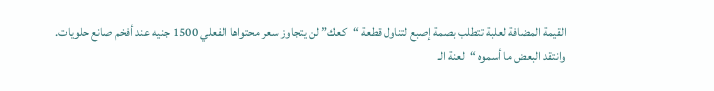القيمة المضافة لعلبة تتطلب بصمة إصبع لتناول قطعة “كعك” لن يتجاوز سعر محتواها الفعلي 1500 جنيه عند أفخم صانع حلويات.
وانتقد البعض ما أسموه “لعنة الـ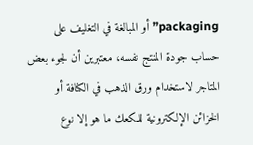packaging” أو المبالغة في التغليف على حساب جودة المنتج نفسه، معتبرين أن لجوء بعض المتاجر لاستخدام ورق الذهب في الكنافة أو الخزائن الإلكترونية للكعك ما هو إلا نوع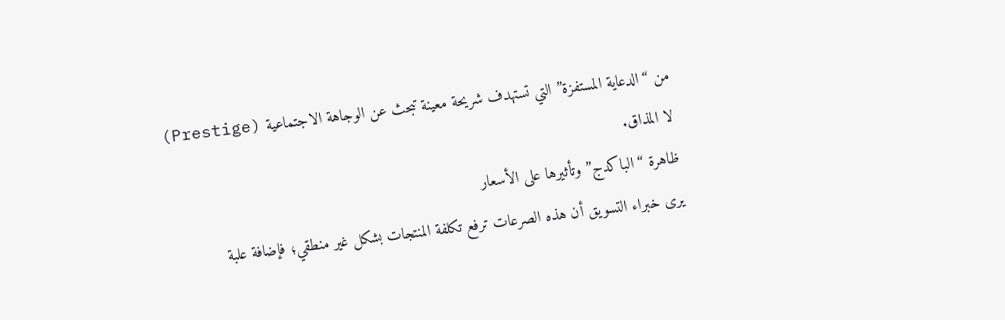من “الدعاية المستفزة” التي تستهدف شريحة معينة تبحث عن الوجاهة الاجتماعية (Prestige) لا المذاق.
ظاهرة “الباكدج” وتأثيرها على الأسعار
يرى خبراء التسويق أن هذه الصرعات ترفع تكلفة المنتجات بشكل غير منطقي؛ فإضافة علبة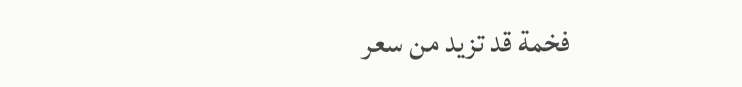فخمة قد تزيد من سعر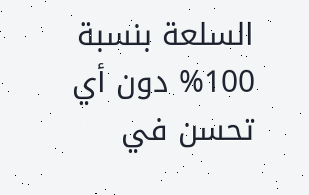السلعة بنسبة 100% دون أي تحسن في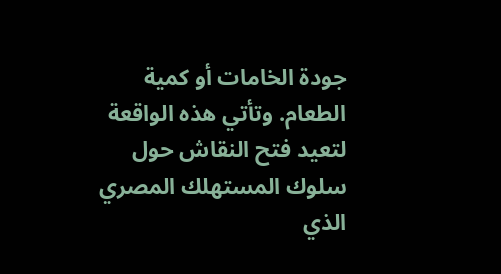جودة الخامات أو كمية الطعام. وتأتي هذه الواقعة لتعيد فتح النقاش حول سلوك المستهلك المصري الذي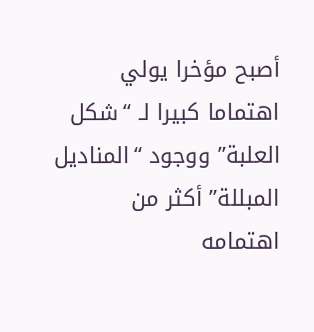أصبح مؤخرا يولي اهتماما كبيرا لـ “شكل العلبة” ووجود “المناديل المبللة” أكثر من اهتمامه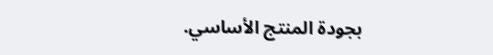بجودة المنتج الأساسي.